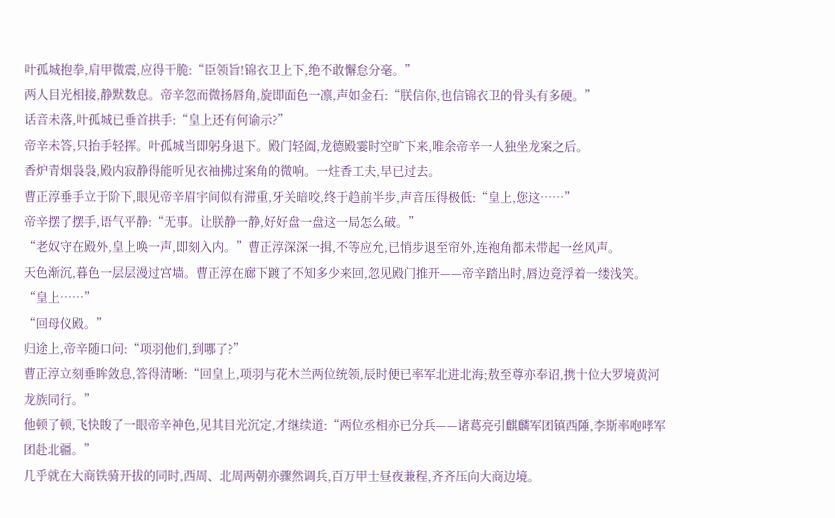叶孤城抱拳,肩甲微震,应得干脆:“臣领旨!锦衣卫上下,绝不敢懈怠分毫。”
两人目光相接,静默数息。帝辛忽而微扬唇角,旋即面色一凛,声如金石:“朕信你,也信锦衣卫的骨头有多硬。”
话音未落,叶孤城已垂首拱手:“皇上还有何谕示?”
帝辛未答,只抬手轻挥。叶孤城当即躬身退下。殿门轻阖,龙德殿霎时空旷下来,唯余帝辛一人独坐龙案之后。
香炉青烟袅袅,殿内寂静得能听见衣袖拂过案角的微响。一炷香工夫,早已过去。
曹正淳垂手立于阶下,眼见帝辛眉宇间似有滞重,牙关暗咬,终于趋前半步,声音压得极低:“皇上,您这……”
帝辛摆了摆手,语气平静:“无事。让朕静一静,好好盘一盘这一局怎么破。”
“老奴守在殿外,皇上唤一声,即刻入内。”曹正淳深深一揖,不等应允,已悄步退至帘外,连袍角都未带起一丝风声。
天色渐沉,暮色一层层漫过宫墙。曹正淳在廊下踱了不知多少来回,忽见殿门推开——帝辛踏出时,唇边竟浮着一缕浅笑。
“皇上……”
“回母仪殿。”
归途上,帝辛随口问:“项羽他们,到哪了?”
曹正淳立刻垂眸敛息,答得清晰:“回皇上,项羽与花木兰两位统领,辰时便已率军北进北海;敖至尊亦奉诏,携十位大罗境黄河龙族同行。”
他顿了顿,飞快睃了一眼帝辛神色,见其目光沉定,才继续道:“两位丞相亦已分兵——诸葛亮引麒麟军团镇西陲,李斯率咆哮军团赴北疆。”
几乎就在大商铁骑开拔的同时,西周、北周两朝亦骤然调兵,百万甲士昼夜兼程,齐齐压向大商边境。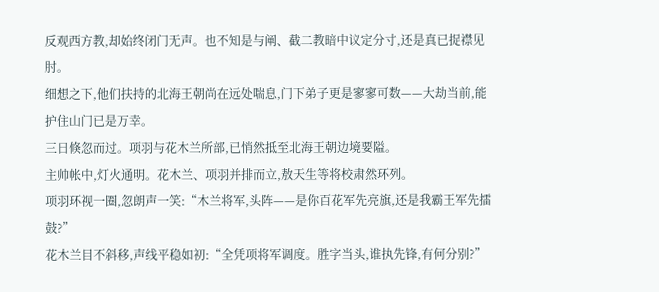反观西方教,却始终闭门无声。也不知是与阐、截二教暗中议定分寸,还是真已捉襟见肘。
细想之下,他们扶持的北海王朝尚在远处喘息,门下弟子更是寥寥可数——大劫当前,能护住山门已是万幸。
三日倏忽而过。项羽与花木兰所部,已悄然抵至北海王朝边境要隘。
主帅帐中,灯火通明。花木兰、项羽并排而立,敖天生等将校肃然环列。
项羽环视一圈,忽朗声一笑:“木兰将军,头阵——是你百花军先亮旗,还是我霸王军先擂鼓?”
花木兰目不斜移,声线平稳如初:“全凭项将军调度。胜字当头,谁执先锋,有何分别?”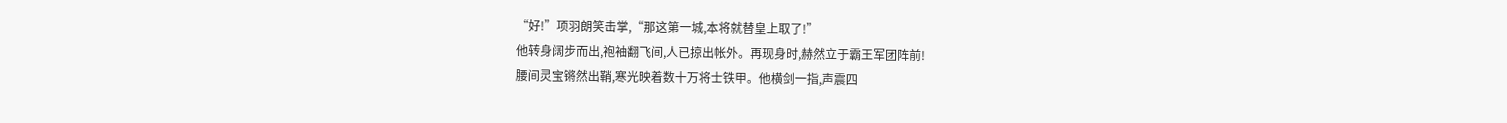“好!”项羽朗笑击掌,“那这第一城,本将就替皇上取了!”
他转身阔步而出,袍袖翻飞间,人已掠出帐外。再现身时,赫然立于霸王军团阵前!
腰间灵宝锵然出鞘,寒光映着数十万将士铁甲。他横剑一指,声震四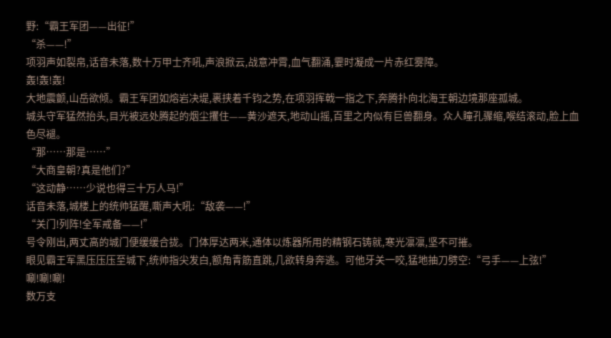野:“霸王军团——出征!”
“杀——!”
项羽声如裂帛,话音未落,数十万甲士齐吼,声浪掀云,战意冲霄,血气翻涌,霎时凝成一片赤红雾障。
轰!轰!轰!
大地震颤,山岳欲倾。霸王军团如熔岩决堤,裹挟着千钧之势,在项羽挥戟一指之下,奔腾扑向北海王朝边境那座孤城。
城头守军猛然抬头,目光被远处腾起的烟尘攫住——黄沙遮天,地动山摇,百里之内似有巨兽翻身。众人瞳孔骤缩,喉结滚动,脸上血色尽褪。
“那……那是……”
“大商皇朝?真是他们?”
“这动静……少说也得三十万人马!”
话音未落,城楼上的统帅猛醒,嘶声大吼:“敌袭——!”
“关门!列阵!全军戒备——!”
号令刚出,两丈高的城门便缓缓合拢。门体厚达两米,通体以炼器所用的精钢石铸就,寒光凛凛,坚不可摧。
眼见霸王军黑压压压至城下,统帅指尖发白,额角青筋直跳,几欲转身奔逃。可他牙关一咬,猛地抽刀劈空:“弓手——上弦!”
唰!唰!唰!
数万支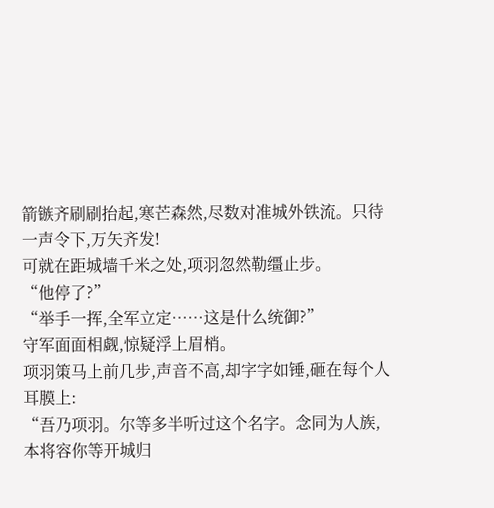箭镞齐刷刷抬起,寒芒森然,尽数对准城外铁流。只待一声令下,万矢齐发!
可就在距城墙千米之处,项羽忽然勒缰止步。
“他停了?”
“举手一挥,全军立定……这是什么统御?”
守军面面相觑,惊疑浮上眉梢。
项羽策马上前几步,声音不高,却字字如锤,砸在每个人耳膜上:
“吾乃项羽。尔等多半听过这个名字。念同为人族,本将容你等开城归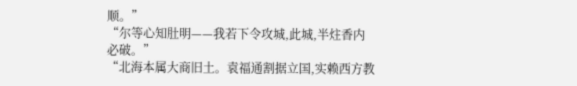顺。”
“尔等心知肚明——我若下令攻城,此城,半炷香内必破。”
“北海本属大商旧土。袁福通割据立国,实赖西方教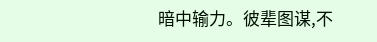暗中输力。彼辈图谋,不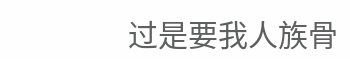过是要我人族骨